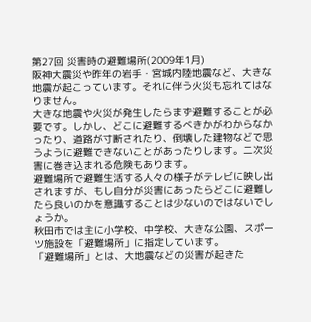第27回 災害時の避難場所(2009年1月)
阪神大震災や昨年の岩手・宮城内陸地震など、大きな地震が起こっています。それに伴う火災も忘れてはなりません。
大きな地震や火災が発生したらまず避難することが必要です。しかし、どこに避難するべきかがわからなかったり、道路が寸断されたり、倒壊した建物などで思うように避難できないことがあったりします。二次災害に巻き込まれる危険もあります。
避難場所で避難生活する人々の様子がテレビに映し出されますが、もし自分が災害にあったらどこに避難したら良いのかを意識することは少ないのではないでしょうか。
秋田市では主に小学校、中学校、大きな公園、スポーツ施設を「避難場所」に指定しています。
「避難場所」とは、大地震などの災害が起きた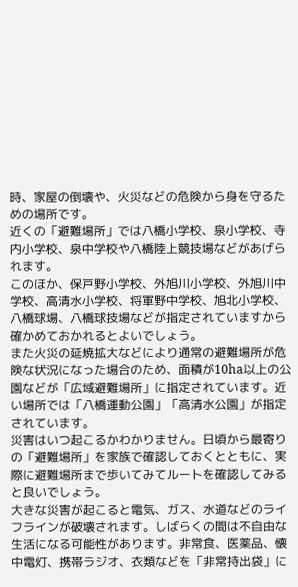時、家屋の倒壊や、火災などの危険から身を守るための場所です。
近くの「避難場所」では八橋小学校、泉小学校、寺内小学校、泉中学校や八橋陸上競技場などがあげられます。
このほか、保戸野小学校、外旭川小学校、外旭川中学校、高清水小学校、将軍野中学校、旭北小学校、八橋球場、八橋球技場などが指定されていますから確かめておかれるとよいでしょう。
また火災の延焼拡大などにより通常の避難場所が危険な状況になった場合のため、面積が10ha以上の公園などが「広域避難場所」に指定されています。近い場所では「八橋運動公園」「高清水公園」が指定されています。
災害はいつ起こるかわかりません。日頃から最寄りの「避難場所」を家族で確認しておくとともに、実際に避難場所まで歩いてみてルートを確認してみると良いでしょう。
大きな災害が起こると電気、ガス、水道などのライフラインが破壊されます。しばらくの間は不自由な生活になる可能性があります。非常食、医薬品、懐中電灯、携帯ラジオ、衣類などを「非常持出袋」に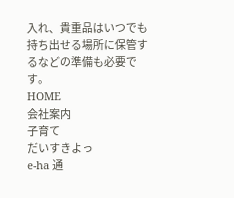入れ、貴重品はいつでも持ち出せる場所に保管するなどの準備も必要です。
HOME
会社案内
子育て
だいすきよっ
e-ha 通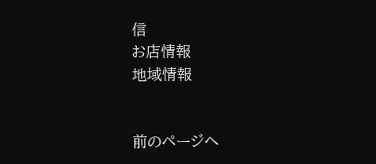信
お店情報
地域情報


前のページへ